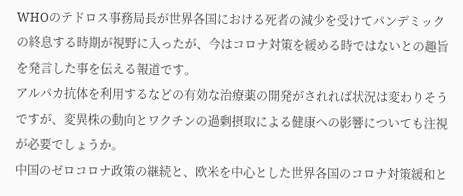WHOのテドロス事務局長が世界各国における死者の減少を受けてパンデミックの終息する時期が視野に入ったが、今はコロナ対策を緩める時ではないとの趣旨を発言した事を伝える報道です。
アルパカ抗体を利用するなどの有効な治療薬の開発がされれば状況は変わりそうですが、変異株の動向とワクチンの過剰摂取による健康への影響についても注視が必要でしょうか。
中国のゼロコロナ政策の継続と、欧米を中心とした世界各国のコロナ対策緩和と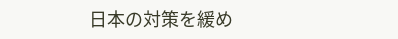日本の対策を緩め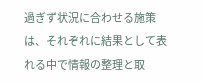過ぎず状況に合わせる施策は、それぞれに結果として表れる中で情報の整理と取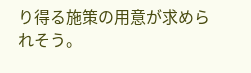り得る施策の用意が求められそう。